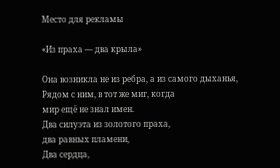Место для рекламы

«Из праха — два крыла»

Она возникла не из ребра, а из самого дыханья,
Рядом с ним, в тот же миг, когда
мир ещё не знал имен.
Два силуэта из золотого праха,
два равных пламени,
Два сердца,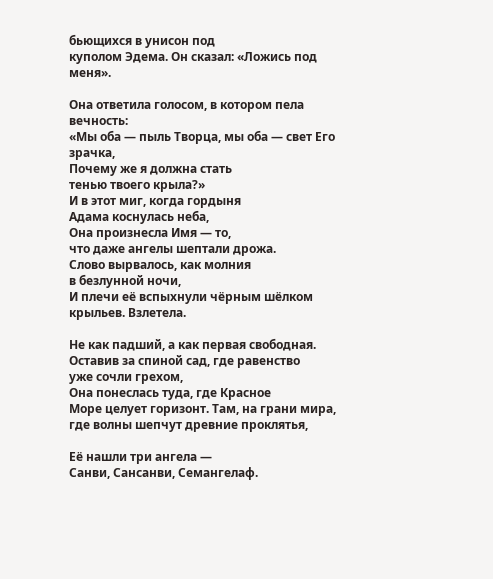бьющихся в унисон под
куполом Эдема. Он сказал: «Ложись под меня».

Она ответила голосом, в котором пела вечность:
«Мы оба — пыль Творца, мы оба — свет Его зрачка,
Почему же я должна стать
тенью твоего крыла?»
И в этот миг, когда гордыня
Адама коснулась неба,
Она произнесла Имя — то,
что даже ангелы шептали дрожа.
Слово вырвалось, как молния
в безлунной ночи,
И плечи её вспыхнули чёрным шёлком
крыльев. Взлетела.

Не как падший, а как первая свободная.
Оставив за спиной сад, где равенство
уже сочли грехом,
Она понеслась туда, где Красное
Море целует горизонт. Там, на грани мира,
где волны шепчут древние проклятья,

Её нашли три ангела —
Санви, Сансанви, Семангелаф.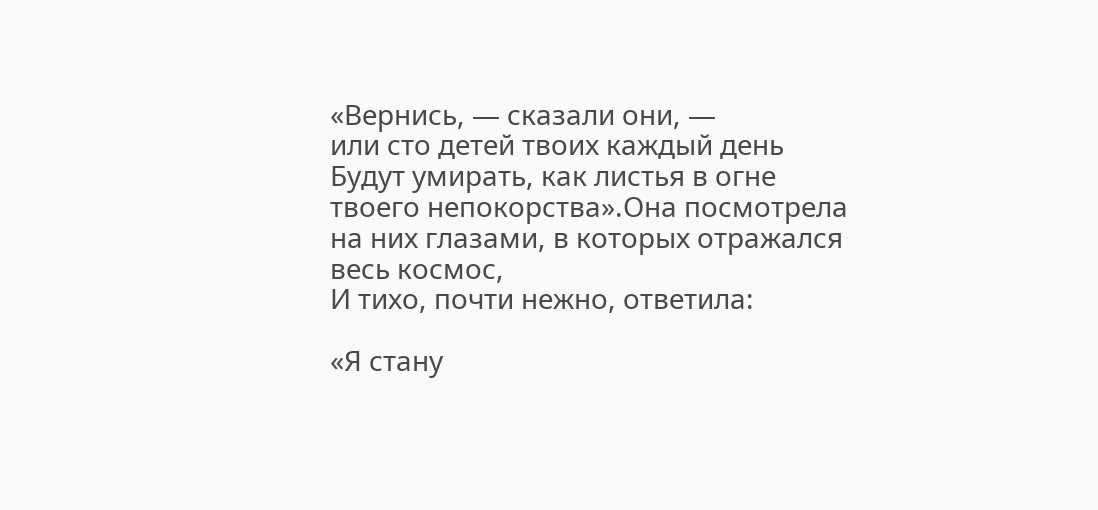«Вернись, — сказали они, —
или сто детей твоих каждый день
Будут умирать, как листья в огне
твоего непокорства».Она посмотрела
на них глазами, в которых отражался весь космос,
И тихо, почти нежно, ответила:

«Я стану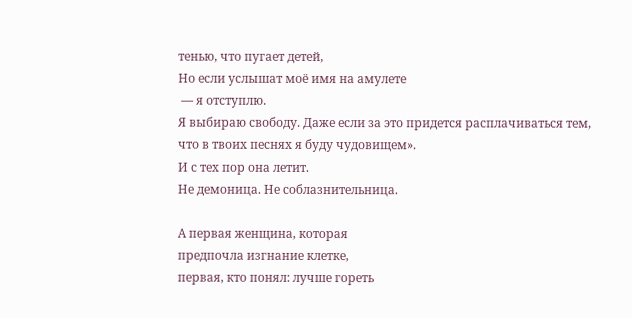тенью, что пугает детей,
Но если услышат моё имя на амулете
 — я отступлю.
Я выбираю свободу. Даже если за это придется расплачиваться тем,
что в твоих песнях я буду чудовищем».
И с тех пор она летит.
Не демоница. Не соблазнительница.

А первая женщина, которая
предпочла изгнание клетке,
первая, кто понял: лучше гореть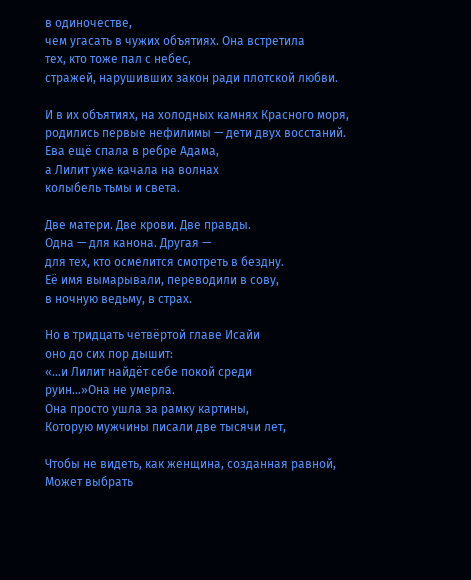в одиночестве,
чем угасать в чужих объятиях. Она встретила
тех, кто тоже пал с небес,
стражей, нарушивших закон ради плотской любви.

И в их объятиях, на холодных камнях Красного моря,
родились первые нефилимы — дети двух восстаний.
Ева ещё спала в ребре Адама,
а Лилит уже качала на волнах
колыбель тьмы и света.

Две матери. Две крови. Две правды.
Одна — для канона. Другая —
для тех, кто осмелится смотреть в бездну.
Её имя вымарывали, переводили в сову,
в ночную ведьму, в страх.

Но в тридцать четвёртой главе Исайи
оно до сих пор дышит:
«…и Лилит найдёт себе покой среди
руин…»Она не умерла.
Она просто ушла за рамку картины,
Которую мужчины писали две тысячи лет,

Чтобы не видеть, как женщина, созданная равной,
Может выбрать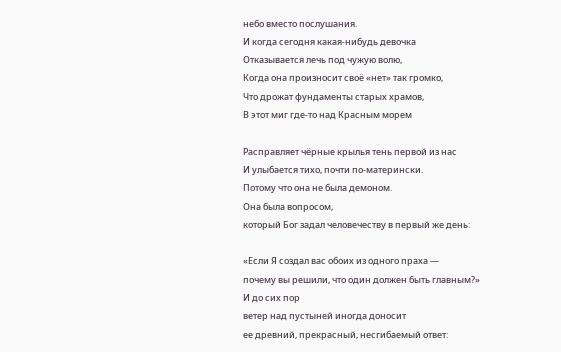небо вместо послушания.
И когда сегодня какая-нибудь девочка
Отказывается лечь под чужую волю,
Когда она произносит своё «нет» так громко,
Что дрожат фундаменты старых храмов,
В этот миг где-то над Красным морем

Расправляет чёрные крылья тень первой из нас
И улыбается тихо, почти по-матерински.
Потому что она не была демоном.
Она была вопросом,
который Бог задал человечеству в первый же день:

«Если Я создал вас обоих из одного праха —
почему вы решили, что один должен быть главным?»
И до сих пор
ветер над пустыней иногда доносит
ее древний, прекрасный, несгибаемый ответ: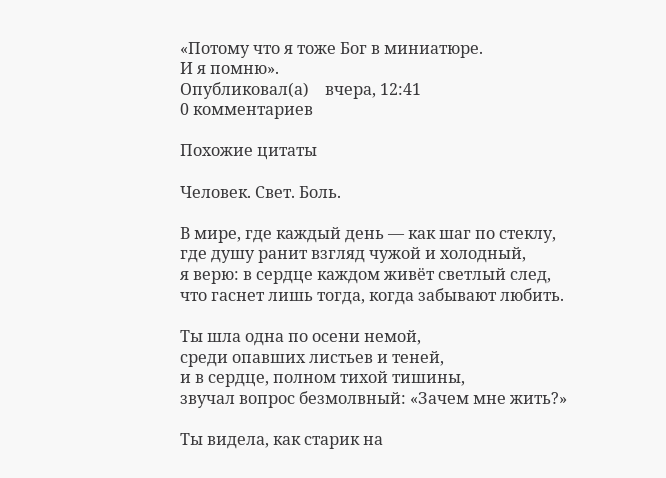«Потому что я тоже Бог в миниатюре.
И я помню».
Опубликовал(а)    вчера, 12:41
0 комментариев

Похожие цитаты

Человек. Свет. Боль.

В мире, где каждый день — как шаг по стеклу,
где душу ранит взгляд чужой и холодный,
я верю: в сердце каждом живёт светлый след,
что гаснет лишь тогда, когда забывают любить.

Ты шла одна по осени немой,
среди опавших листьев и теней,
и в сердце, полном тихой тишины,
звучал вопрос безмолвный: «Зачем мне жить?»

Ты видела, как старик на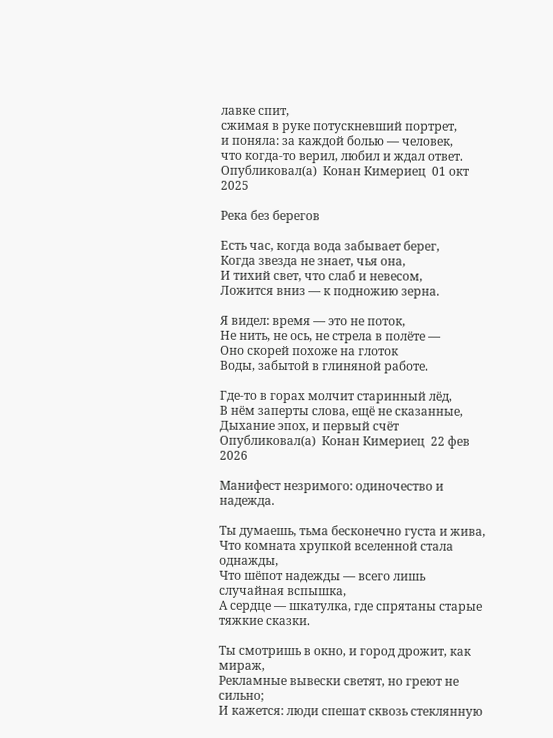лавке спит,
сжимая в руке потускневший портрет,
и поняла: за каждой болью — человек,
что когда-то верил, любил и ждал ответ.
Опубликовал(а)  Конан Кимериец  01 окт 2025

Река без берегов

Есть час, когда вода забывает берег,
Когда звезда не знает, чья она,
И тихий свет, что слаб и невесом,
Ложится вниз — к подножию зерна.

Я видел: время — это не поток,
Не нить, не ось, не стрела в полёте —
Оно скорей похоже на глоток
Воды, забытой в глиняной работе.

Где-то в горах молчит старинный лёд,
В нём заперты слова, ещё не сказанные,
Дыхание эпох, и первый счёт
Опубликовал(а)  Конан Кимериец  22 фев 2026

Манифест незримого: одиночество и надежда.

Ты думаешь, тьма бесконечно густа и жива,
Что комната хрупкой вселенной стала однажды,
Что шёпот надежды — всего лишь случайная вспышка,
А сердце — шкатулка, где спрятаны старые тяжкие сказки.

Ты смотришь в окно, и город дрожит, как мираж,
Рекламные вывески светят, но греют не сильно;
И кажется: люди спешат сквозь стеклянную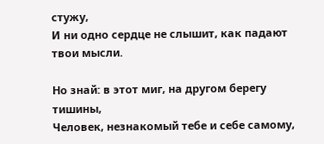стужу,
И ни одно сердце не слышит, как падают твои мысли.

Но знай: в этот миг, на другом берегу тишины,
Человек, незнакомый тебе и себе самому,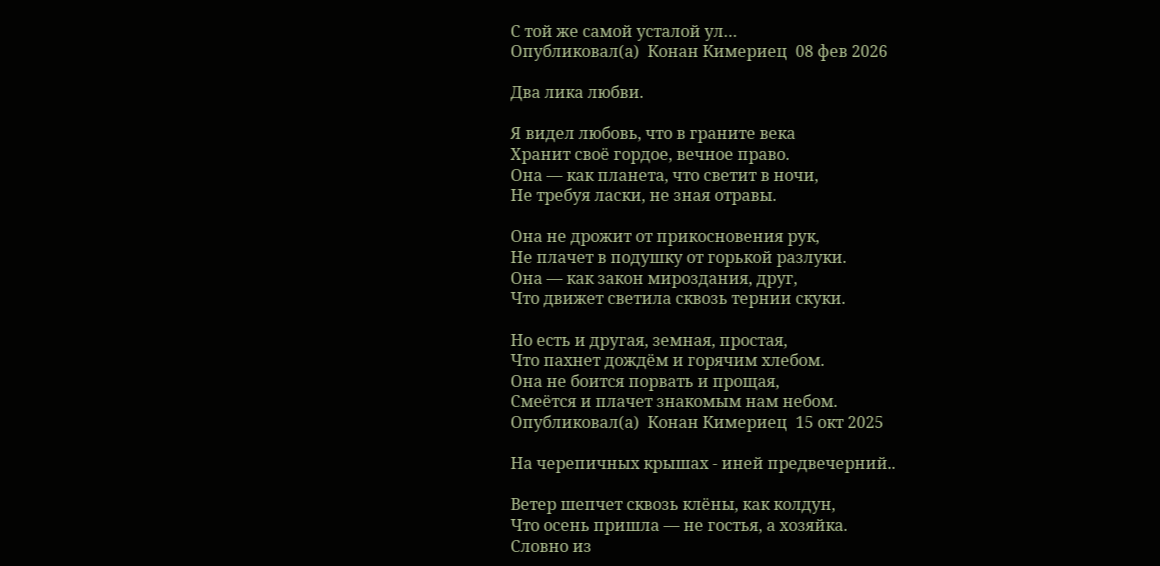С той же самой усталой ул…
Опубликовал(а)  Конан Кимериец  08 фев 2026

Два лика любви.

Я видел любовь, что в граните века
Хранит своё гордое, вечное право.
Она — как планета, что светит в ночи,
Не требуя ласки, не зная отравы.

Она не дрожит от прикосновения рук,
Не плачет в подушку от горькой разлуки.
Она — как закон мироздания, друг,
Что движет светила сквозь тернии скуки.

Но есть и другая, земная, простая,
Что пахнет дождём и горячим хлебом.
Она не боится порвать и прощая,
Смеётся и плачет знакомым нам небом.
Опубликовал(а)  Конан Кимериец  15 окт 2025

На черепичных крышах - иней предвечерний..

Ветер шепчет сквозь клёны, как колдун,
Что осень пришла — не гостья, а хозяйка.
Словно из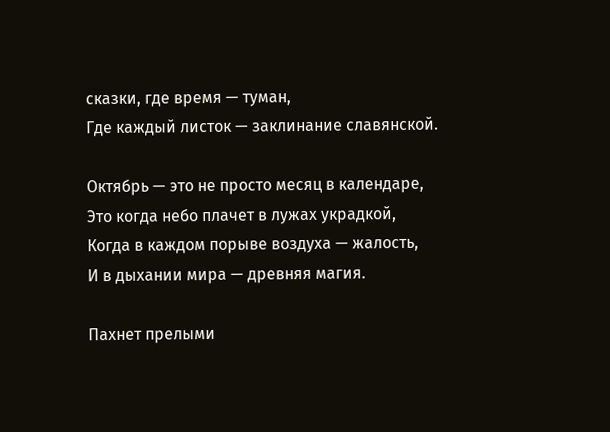сказки, где время — туман,
Где каждый листок — заклинание славянской.

Октябрь — это не просто месяц в календаре,
Это когда небо плачет в лужах украдкой,
Когда в каждом порыве воздуха — жалость,
И в дыхании мира — древняя магия.

Пахнет прелыми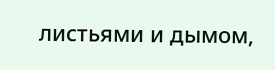листьями и дымом,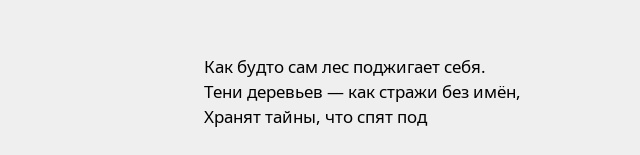Как будто сам лес поджигает себя.
Тени деревьев — как стражи без имён,
Хранят тайны, что спят под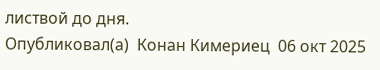листвой до дня.
Опубликовал(а)  Конан Кимериец  06 окт 2025